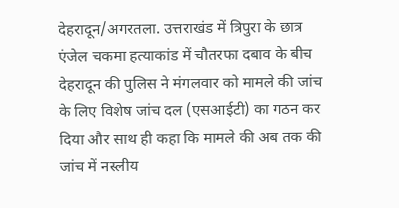देहरादून/अगरतला. उत्तराखंड में त्रिपुरा के छात्र एंजेल चकमा हत्याकांड में चौतरफा दबाव के बीच देहरादून की पुलिस ने मंगलवार को मामले की जांच के लिए विशेष जांच दल (एसआईटी) का गठन कर दिया और साथ ही कहा कि मामले की अब तक की जांच में नस्लीय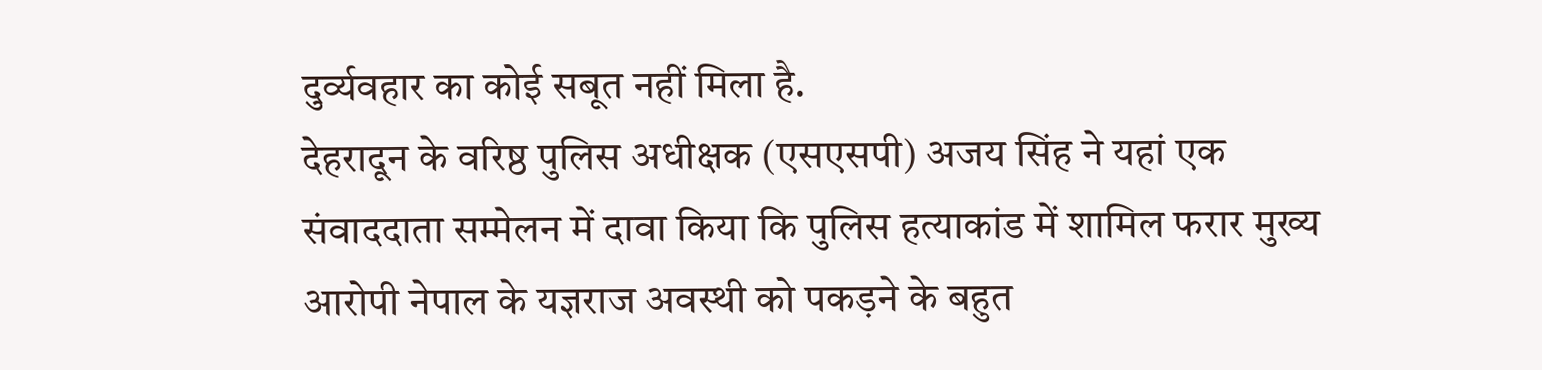दुर्व्यवहार का कोई सबूत नहीं मिला है.
देहरादून के वरिष्ठ पुलिस अधीक्षक (एसएसपी) अजय सिंह ने यहां एक संवाददाता सम्मेलन में दावा किया कि पुलिस हत्याकांड में शामिल फरार मुख्य आरोपी नेपाल के यज्ञराज अवस्थी को पकड़ने के बहुत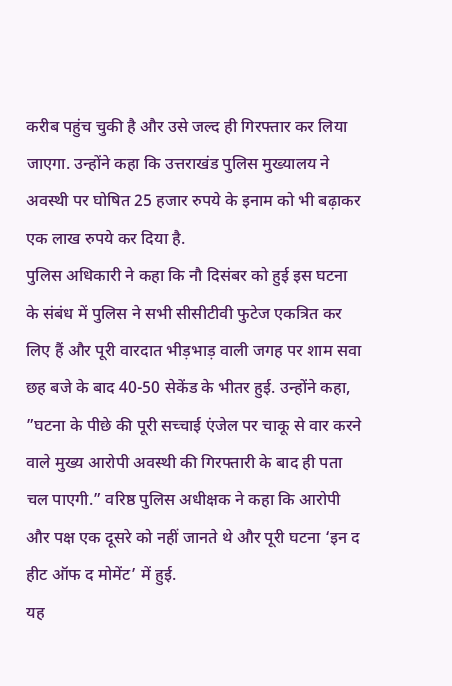करीब पहुंच चुकी है और उसे जल्द ही गिरफ्तार कर लिया जाएगा. उन्होंने कहा कि उत्तराखंड पुलिस मुख्यालय ने अवस्थी पर घोषित 25 हजार रुपये के इनाम को भी बढ़ाकर एक लाख रुपये कर दिया है.
पुलिस अधिकारी ने कहा कि नौ दिसंबर को हुई इस घटना के संबंध में पुलिस ने सभी सीसीटीवी फुटेज एकत्रित कर लिए हैं और पूरी वारदात भीड़भाड़ वाली जगह पर शाम सवा छह बजे के बाद 40-50 सेकेंड के भीतर हुई. उन्होंने कहा, ”घटना के पीछे की पूरी सच्चाई एंजेल पर चाकू से वार करने वाले मुख्य आरोपी अवस्थी की गिरफ्तारी के बाद ही पता चल पाएगी.” वरिष्ठ पुलिस अधीक्षक ने कहा कि आरोपी और पक्ष एक दूसरे को नहीं जानते थे और पूरी घटना ‘इन द हीट ऑफ द मोमेंट’ में हुई.
यह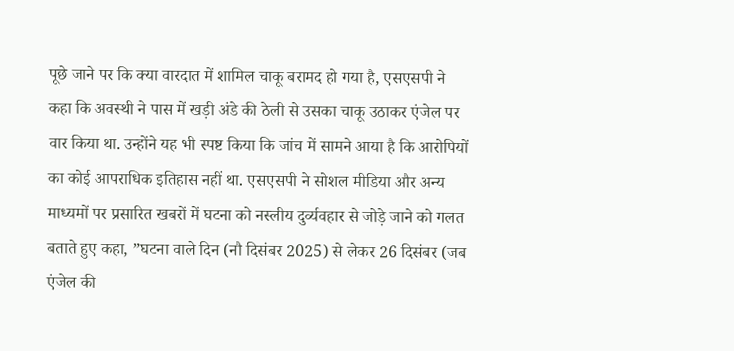पूछे जाने पर कि क्या वारदात में शामिल चाकू बरामद हो गया है, एसएसपी ने कहा कि अवस्थी ने पास में खड़ी अंडे की ठेली से उसका चाकू उठाकर एंजेल पर वार किया था. उन्होंने यह भी स्पष्ट किया कि जांच में सामने आया है कि आरोपियों का कोई आपराधिक इतिहास नहीं था. एसएसपी ने सोशल मीडिया और अन्य माध्यमों पर प्रसारित खबरों में घटना को नस्लीय दुर्व्यवहार से जोड़े जाने को गलत बताते हुए कहा, ”घटना वाले दिन (नौ दिसंबर 2025) से लेकर 26 दिसंबर (जब एंजेल की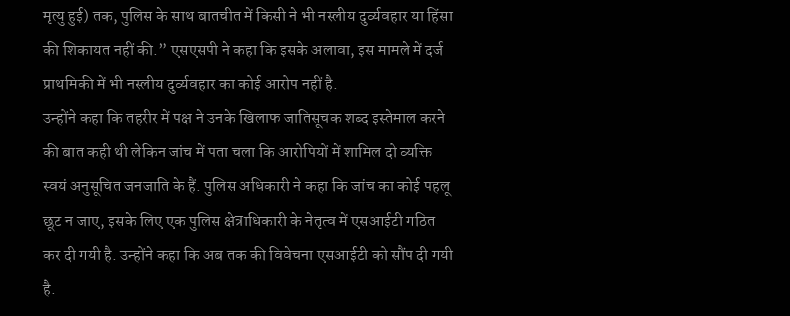मृत्यु हुई) तक, पुलिस के साथ बातचीत में किसी ने भी नस्लीय दुर्व्यवहार या हिंसा की शिकायत नहीं की.” एसएसपी ने कहा कि इसके अलावा, इस मामले में दर्ज प्राथमिकी में भी नस्लीय दुर्व्यवहार का कोई आरोप नहीं है.
उन्होंने कहा कि तहरीर में पक्ष ने उनके खिलाफ जातिसूचक शब्द इस्तेमाल करने की बात कही थी लेकिन जांच में पता चला कि आरोपियों में शामिल दो व्यक्ति स्वयं अनुसूचित जनजाति के हैं. पुलिस अधिकारी ने कहा कि जांच का कोई पहलू छूट न जाए, इसके लिए एक पुलिस क्षेत्राधिकारी के नेतृत्व में एसआईटी गठित कर दी गयी है. उन्होंने कहा कि अब तक की विवेचना एसआईटी को सौंप दी गयी है.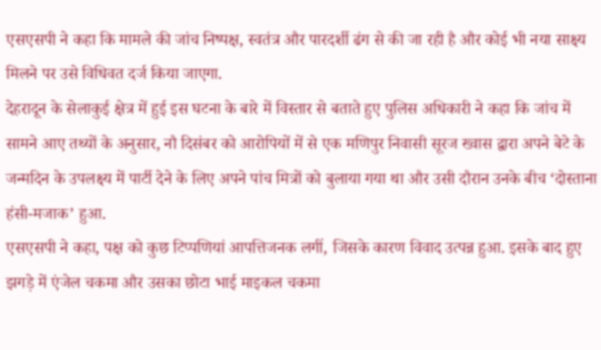एसएसपी ने कहा कि मामले की जांच निष्पक्ष, स्वतंत्र और पारदर्शी ढंग से की जा रही है और कोई भी नया साक्ष्य मिलने पर उसे विधिवत दर्ज किया जाएगा.
देहरादून के सेलाकुई क्षेत्र में हुई इस घटना के बारे में विस्तार से बताते हुए पुलिस अधिकारी ने कहा कि जांच में सामने आए तथ्यों के अनुसार, नौ दिसंबर को आरोपियों में से एक मणिपुर निवासी सूरज ख्वास द्वारा अपने बेटे के जन्मदिन के उपलक्ष्य में पार्टी देने के लिए अपने पांच मित्रों को बुलाया गया था और उसी दौरान उनके बीच ‘दोस्ताना हंसी-मजाक’ हुआ.
एसएसपी ने कहा, पक्ष को कुछ टिप्पणियां आपत्तिजनक लगीं, जिसके कारण विवाद उत्पन्न हुआ. इसके बाद हुए झगड़े में एंजेल चकमा और उसका छोटा भाई माइकल चकमा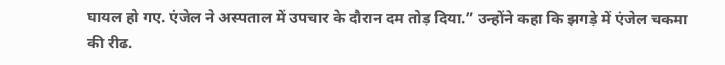घायल हो गए. एंजेल ने अस्पताल में उपचार के दौरान दम तोड़ दिया.” उन्होंने कहा कि झगड़े में एंजेल चकमा की रीढ.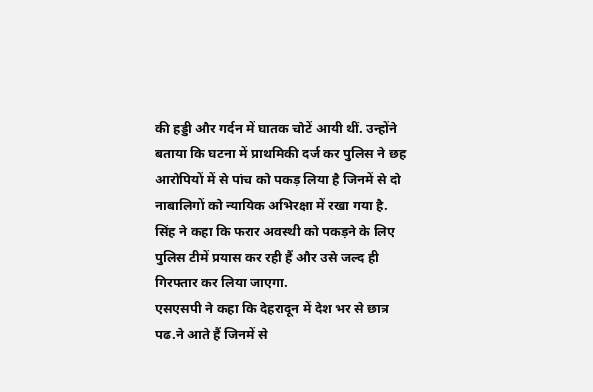की हड्डी और गर्दन में घातक चोटें आयी थीं. उन्होंने बताया कि घटना में प्राथमिकी दर्ज कर पुलिस ने छह आरोपियों में से पांच को पकड़ लिया है जिनमें से दो नाबालिगों को न्यायिक अभिरक्षा में रखा गया है.
सिंह ने कहा कि फरार अवस्थी को पकड़ने के लिए पुलिस टीमें प्रयास कर रही हैं और उसे जल्द ही गिरफ्तार कर लिया जाएगा.
एसएसपी ने कहा कि देहरादून में देश भर से छात्र पढ.ने आते हैं जिनमें से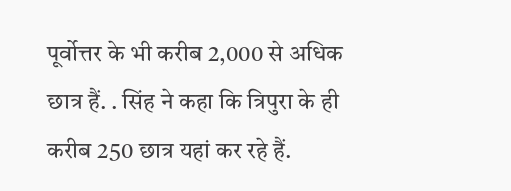पूर्वोत्तर के भी करीब 2,000 से अधिक छात्र हैं. . सिंह ने कहा कि त्रिपुरा के ही करीब 250 छात्र यहां कर रहे हैं.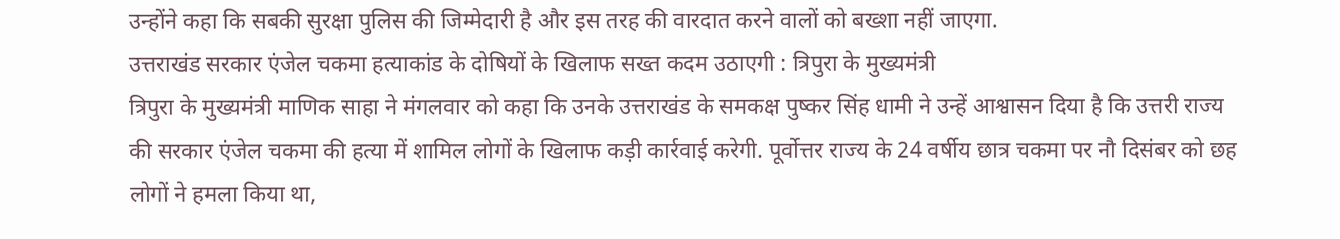उन्होंने कहा कि सबकी सुरक्षा पुलिस की जिम्मेदारी है और इस तरह की वारदात करने वालों को बख्शा नहीं जाएगा.
उत्तराखंड सरकार एंजेल चकमा हत्याकांड के दोषियों के खिलाफ सख्त कदम उठाएगी : त्रिपुरा के मुख्यमंत्री
त्रिपुरा के मुख्यमंत्री माणिक साहा ने मंगलवार को कहा कि उनके उत्तराखंड के समकक्ष पुष्कर सिंह धामी ने उन्हें आश्वासन दिया है कि उत्तरी राज्य की सरकार एंजेल चकमा की हत्या में शामिल लोगों के खिलाफ कड़ी कार्रवाई करेगी. पूर्वोत्तर राज्य के 24 वर्षीय छात्र चकमा पर नौ दिसंबर को छह लोगों ने हमला किया था,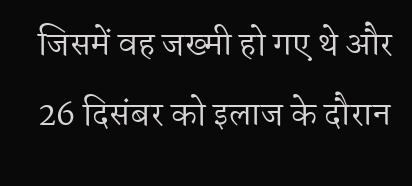जिसमें वह जख्मी हो गए थे और 26 दिसंबर को इलाज के दौरान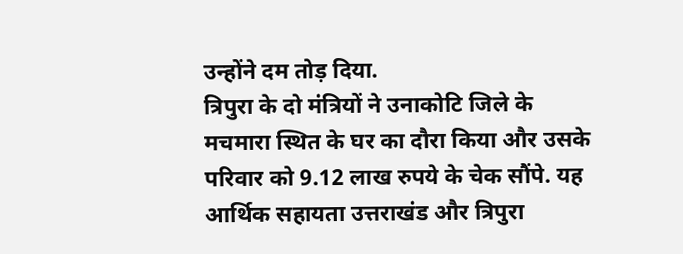उन्होंने दम तोड़ दिया.
त्रिपुरा के दो मंत्रियों ने उनाकोटि जिले के मचमारा स्थित के घर का दौरा किया और उसके परिवार को 9.12 लाख रुपये के चेक सौंपे. यह आर्थिक सहायता उत्तराखंड और त्रिपुरा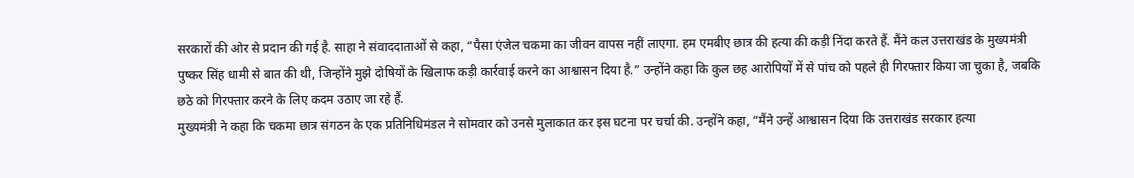सरकारों की ओर से प्रदान की गई है. साहा ने संवाददाताओं से कहा, “पैसा एंजेल चकमा का जीवन वापस नहीं लाएगा. हम एमबीए छात्र की हत्या की कड़ी निंदा करते हैं. मैंने कल उत्तराखंड के मुख्यमंत्री पुष्कर सिंह धामी से बात की थी, जिन्होंने मुझे दोषियों के खिलाफ कड़ी कार्रवाई करने का आश्वासन दिया है.” उन्होंने कहा कि कुल छह आरोपियों में से पांच को पहले ही गिरफ्तार किया जा चुका है, जबकि छठे को गिरफ्तार करने के लिए कदम उठाए जा रहे हैं.
मुख्यमंत्री ने कहा कि चकमा छात्र संगठन के एक प्रतिनिधिमंडल ने सोमवार को उनसे मुलाकात कर इस घटना पर चर्चा की. उन्होंने कहा, “मैंने उन्हें आश्वासन दिया कि उत्तराखंड सरकार हत्या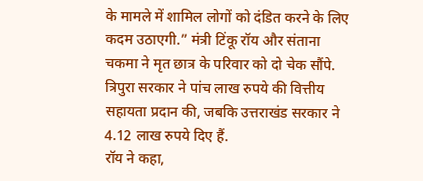के मामले में शामिल लोगों को दंडित करने के लिए कदम उठाएगी.” मंत्री टिंकू रॉय और संताना चकमा ने मृत छात्र के परिवार को दो चेक सौंपे. त्रिपुरा सरकार ने पांच लाख रुपये की वित्तीय सहायता प्रदान की, जबकि उत्तराखंड सरकार ने 4.12 लाख रुपये दिए हैं.
रॉय ने कहा,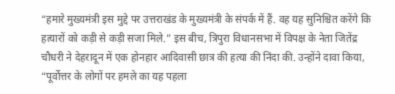“हमारे मुख्यमंत्री इस मुद्दे पर उत्तराखंड के मुख्यमंत्री के संपर्क में हैं. वह यह सुनिश्चित करेंगे कि हत्यारों को कड़ी से कड़ी सजा मिले.” इस बीच, त्रिपुरा विधानसभा में विपक्ष के नेता जितेंद्र चौधरी ने देहरादून में एक होनहार आदिवासी छात्र की हत्या की निंदा की. उन्होंने दावा किया, “पूर्वोत्तर के लोगों पर हमले का यह पहला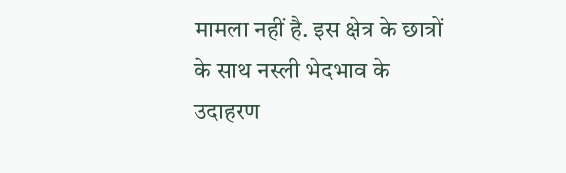मामला नहीं है. इस क्षेत्र के छात्रों के साथ नस्ली भेदभाव के उदाहरण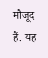मौजूद हैं. यह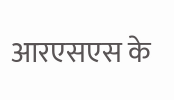आरएसएस के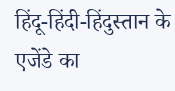हिंदू-हिंदी-हिंदुस्तान के एजेंडे का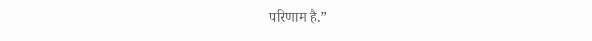परिणाम है.”